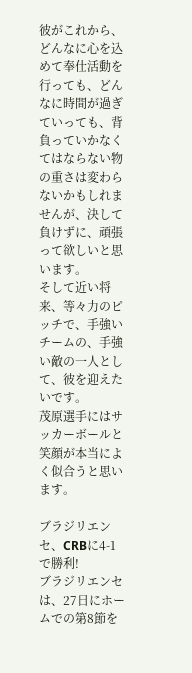彼がこれから、どんなに心を込めて奉仕活動を行っても、どんなに時間が過ぎていっても、背負っていかなくてはならない物の重さは変わらないかもしれませんが、決して負けずに、頑張って欲しいと思います。
そして近い将来、等々力のピッチで、手強いチームの、手強い敵の一人として、彼を迎えたいです。
茂原選手にはサッカーボールと笑顔が本当によく似合うと思います。

ブラジリエンセ、CRBに4-1で勝利!
ブラジリエンセは、27日にホームでの第8節を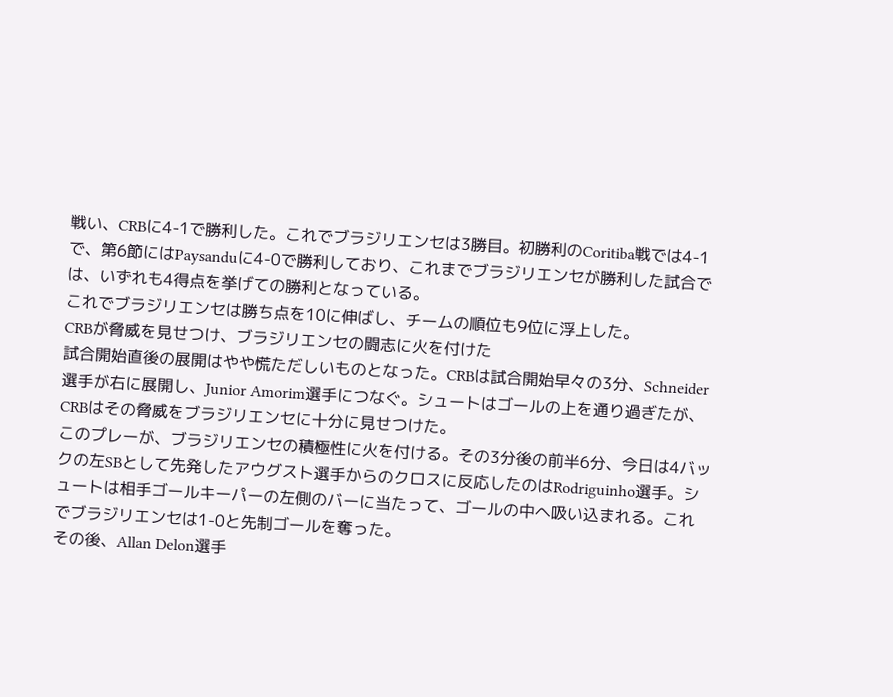戦い、CRBに4-1で勝利した。これでブラジリエンセは3勝目。初勝利のCoritiba戦では4-1で、第6節にはPaysanduに4-0で勝利しており、これまでブラジリエンセが勝利した試合では、いずれも4得点を挙げての勝利となっている。
これでブラジリエンセは勝ち点を10に伸ばし、チームの順位も9位に浮上した。
CRBが脅威を見せつけ、ブラジリエンセの闘志に火を付けた
試合開始直後の展開はやや慌ただしいものとなった。CRBは試合開始早々の3分、Schneider選手が右に展開し、Junior Amorim選手につなぐ。シュートはゴールの上を通り過ぎたが、CRBはその脅威をブラジリエンセに十分に見せつけた。
このプレーが、ブラジリエンセの積極性に火を付ける。その3分後の前半6分、今日は4バックの左SBとして先発したアウグスト選手からのクロスに反応したのはRodriguinho選手。シュートは相手ゴールキーパーの左側のバーに当たって、ゴールの中へ吸い込まれる。これでブラジリエンセは1-0と先制ゴールを奪った。
その後、Allan Delon選手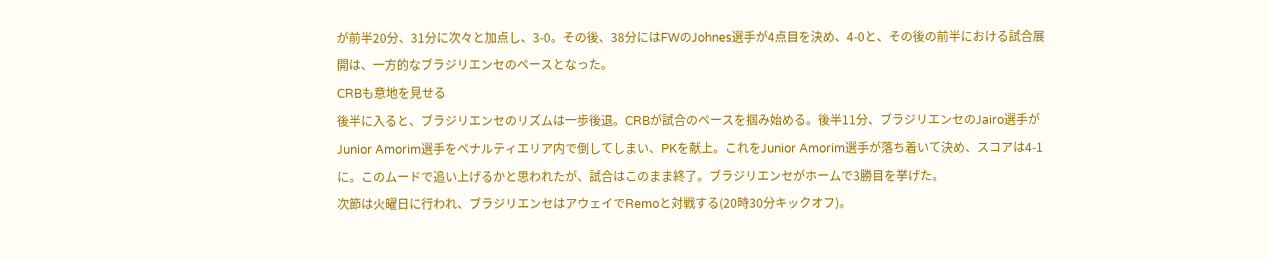が前半20分、31分に次々と加点し、3-0。その後、38分にはFWのJohnes選手が4点目を決め、4-0と、その後の前半における試合展開は、一方的なブラジリエンセのペースとなった。
CRBも意地を見せる
後半に入ると、ブラジリエンセのリズムは一歩後退。CRBが試合のペースを掴み始める。後半11分、ブラジリエンセのJairo選手がJunior Amorim選手をペナルティエリア内で倒してしまい、PKを献上。これをJunior Amorim選手が落ち着いて決め、スコアは4-1に。このムードで追い上げるかと思われたが、試合はこのまま終了。ブラジリエンセがホームで3勝目を挙げた。
次節は火曜日に行われ、ブラジリエンセはアウェイでRemoと対戦する(20時30分キックオフ)。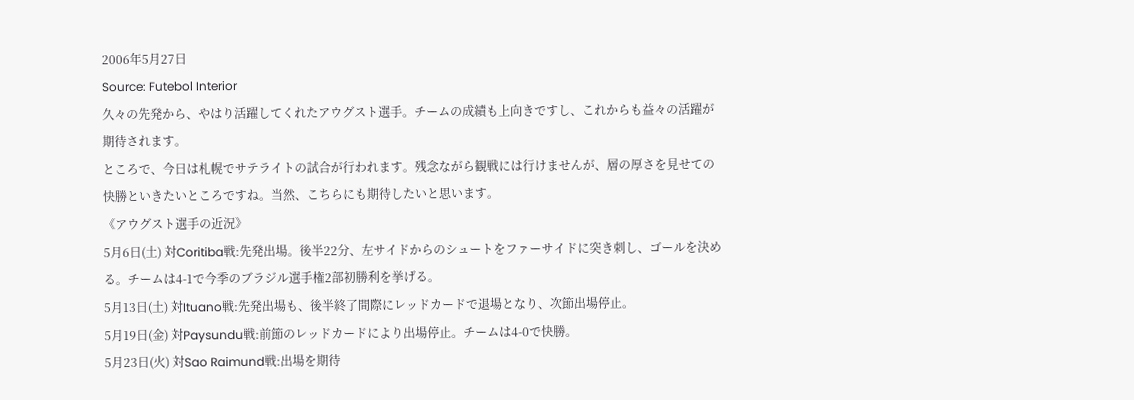2006年5月27日
Source: Futebol Interior
久々の先発から、やはり活躍してくれたアウグスト選手。チームの成績も上向きですし、これからも益々の活躍が期待されます。
ところで、今日は札幌でサテライトの試合が行われます。残念ながら観戦には行けませんが、層の厚さを見せての快勝といきたいところですね。当然、こちらにも期待したいと思います。
《アウグスト選手の近況》
5月6日(土) 対Coritiba戦:先発出場。後半22分、左サイドからのシュートをファーサイドに突き刺し、ゴールを決める。チームは4-1で今季のブラジル選手権2部初勝利を挙げる。
5月13日(土) 対Ituano戦:先発出場も、後半終了間際にレッドカードで退場となり、次節出場停止。
5月19日(金) 対Paysundu戦:前節のレッドカードにより出場停止。チームは4-0で快勝。
5月23日(火) 対Sao Raimund戦:出場を期待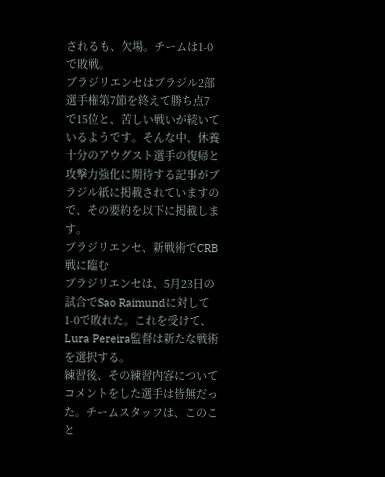されるも、欠場。チームは1-0で敗戦。
ブラジリエンセはブラジル2部選手権第7節を終えて勝ち点7で15位と、苦しい戦いが続いているようです。そんな中、休養十分のアウグスト選手の復帰と攻撃力強化に期待する記事がブラジル紙に掲載されていますので、その要約を以下に掲載します。
ブラジリエンセ、新戦術でCRB戦に臨む
ブラジリエンセは、5月23日の試合でSao Raimundに対して1-0で敗れた。これを受けて、Lura Pereira監督は新たな戦術を選択する。
練習後、その練習内容についてコメントをした選手は皆無だった。チームスタッフは、このこと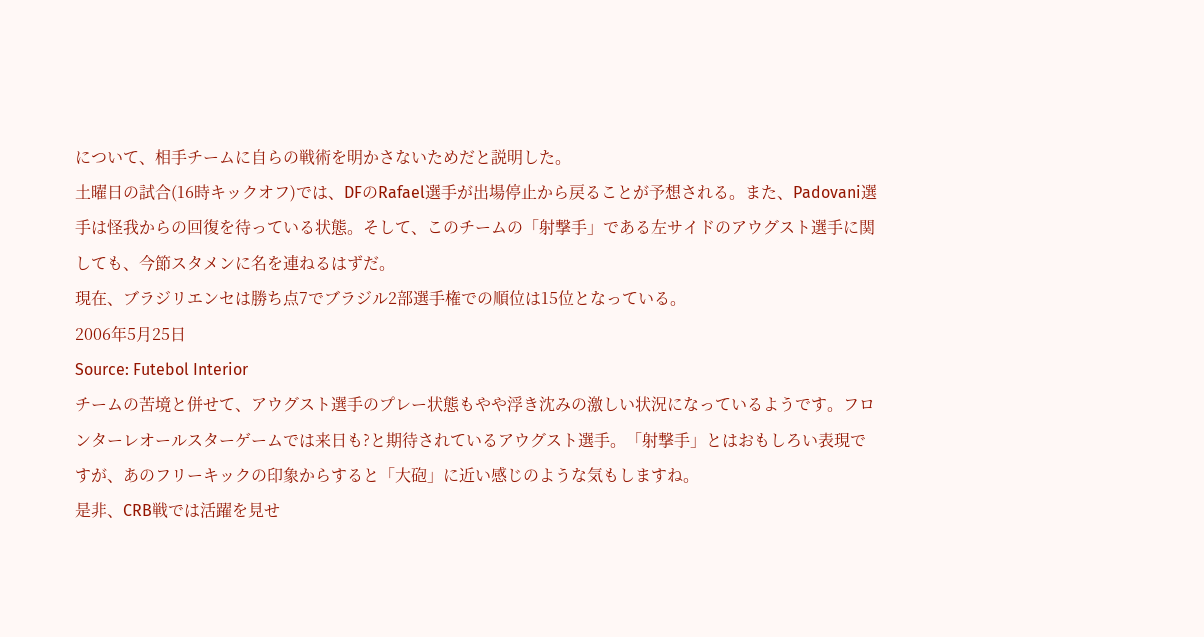について、相手チームに自らの戦術を明かさないためだと説明した。
土曜日の試合(16時キックオフ)では、DFのRafael選手が出場停止から戻ることが予想される。また、Padovani選手は怪我からの回復を待っている状態。そして、このチームの「射撃手」である左サイドのアウグスト選手に関しても、今節スタメンに名を連ねるはずだ。
現在、ブラジリエンセは勝ち点7でブラジル2部選手権での順位は15位となっている。
2006年5月25日
Source: Futebol Interior
チームの苦境と併せて、アウグスト選手のプレー状態もやや浮き沈みの激しい状況になっているようです。フロンターレオールスターゲームでは来日も?と期待されているアウグスト選手。「射撃手」とはおもしろい表現ですが、あのフリーキックの印象からすると「大砲」に近い感じのような気もしますね。
是非、CRB戦では活躍を見せ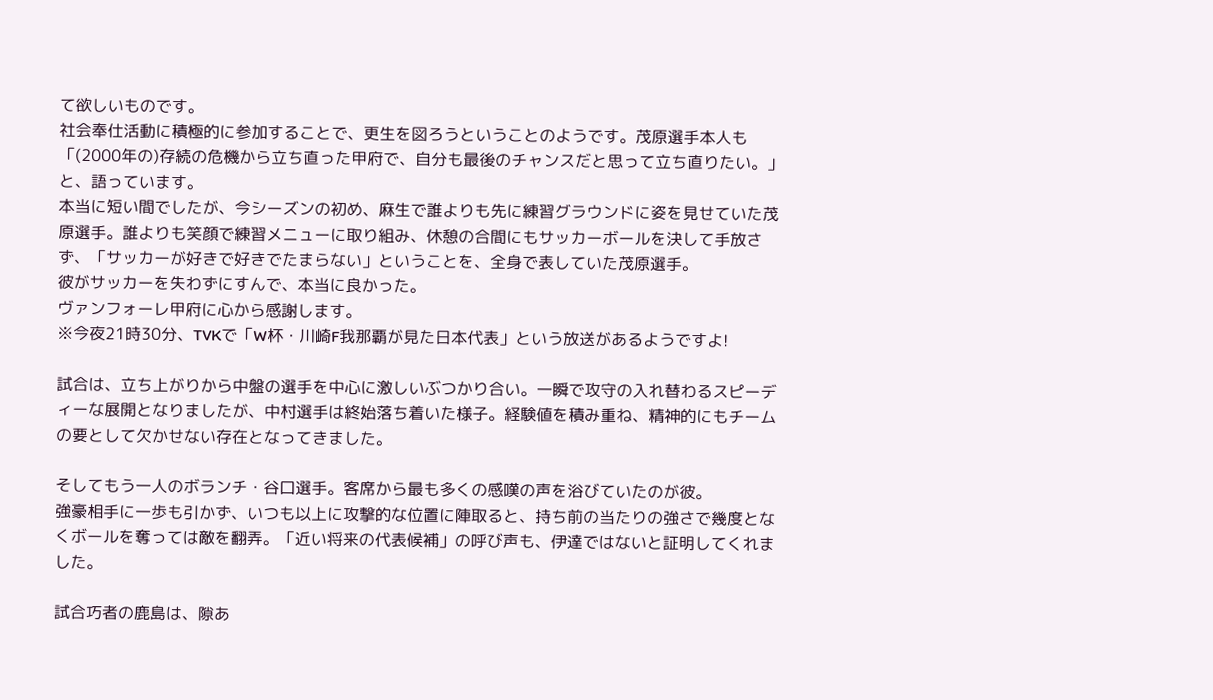て欲しいものです。
社会奉仕活動に積極的に参加することで、更生を図ろうということのようです。茂原選手本人も「(2000年の)存続の危機から立ち直った甲府で、自分も最後のチャンスだと思って立ち直りたい。」と、語っています。
本当に短い間でしたが、今シーズンの初め、麻生で誰よりも先に練習グラウンドに姿を見せていた茂原選手。誰よりも笑顔で練習メニューに取り組み、休憩の合間にもサッカーボールを決して手放さず、「サッカーが好きで好きでたまらない」ということを、全身で表していた茂原選手。
彼がサッカーを失わずにすんで、本当に良かった。
ヴァンフォーレ甲府に心から感謝します。
※今夜21時30分、TVKで「W杯・川崎F我那覇が見た日本代表」という放送があるようですよ!

試合は、立ち上がりから中盤の選手を中心に激しいぶつかり合い。一瞬で攻守の入れ替わるスピーディーな展開となりましたが、中村選手は終始落ち着いた様子。経験値を積み重ね、精神的にもチームの要として欠かせない存在となってきました。

そしてもう一人のボランチ・谷口選手。客席から最も多くの感嘆の声を浴びていたのが彼。
強豪相手に一歩も引かず、いつも以上に攻撃的な位置に陣取ると、持ち前の当たりの強さで幾度となくボールを奪っては敵を翻弄。「近い将来の代表候補」の呼び声も、伊達ではないと証明してくれました。

試合巧者の鹿島は、隙あ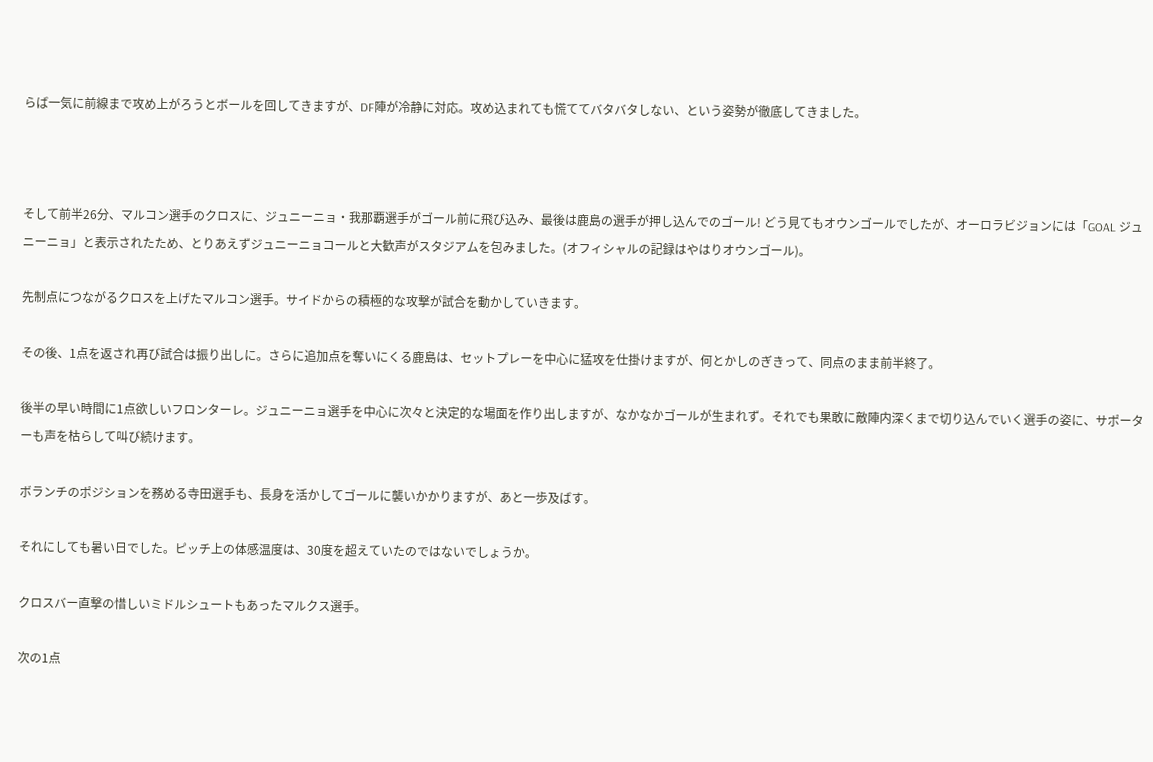らば一気に前線まで攻め上がろうとボールを回してきますが、DF陣が冷静に対応。攻め込まれても慌ててバタバタしない、という姿勢が徹底してきました。



そして前半26分、マルコン選手のクロスに、ジュニーニョ・我那覇選手がゴール前に飛び込み、最後は鹿島の選手が押し込んでのゴール! どう見てもオウンゴールでしたが、オーロラビジョンには「GOAL ジュニーニョ」と表示されたため、とりあえずジュニーニョコールと大歓声がスタジアムを包みました。(オフィシャルの記録はやはりオウンゴール)。

先制点につながるクロスを上げたマルコン選手。サイドからの積極的な攻撃が試合を動かしていきます。

その後、1点を返され再び試合は振り出しに。さらに追加点を奪いにくる鹿島は、セットプレーを中心に猛攻を仕掛けますが、何とかしのぎきって、同点のまま前半終了。

後半の早い時間に1点欲しいフロンターレ。ジュニーニョ選手を中心に次々と決定的な場面を作り出しますが、なかなかゴールが生まれず。それでも果敢に敵陣内深くまで切り込んでいく選手の姿に、サポーターも声を枯らして叫び続けます。

ボランチのポジションを務める寺田選手も、長身を活かしてゴールに襲いかかりますが、あと一歩及ばす。

それにしても暑い日でした。ピッチ上の体感温度は、30度を超えていたのではないでしょうか。

クロスバー直撃の惜しいミドルシュートもあったマルクス選手。

次の1点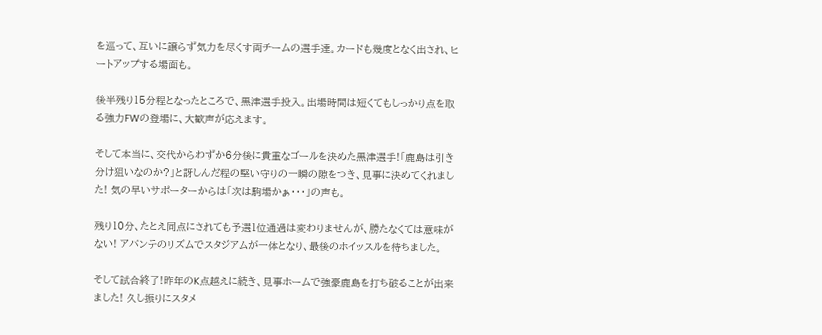を巡って、互いに譲らず気力を尽くす両チームの選手達。カードも幾度となく出され、ヒートアップする場面も。

後半残り15分程となったところで、黒津選手投入。出場時間は短くてもしっかり点を取る強力FWの登場に、大歓声が応えます。

そして本当に、交代からわずか6分後に貴重なゴールを決めた黒津選手!「鹿島は引き分け狙いなのか?」と訝しんだ程の堅い守りの一瞬の隙をつき、見事に決めてくれました! 気の早いサポーターからは「次は駒場かぁ・・・」の声も。

残り10分、たとえ同点にされても予選1位通過は変わりませんが、勝たなくては意味がない! アバンテのリズムでスタジアムが一体となり、最後のホイッスルを待ちました。

そして試合終了!昨年のK点越えに続き、見事ホームで強豪鹿島を打ち破ることが出来ました! 久し振りにスタメ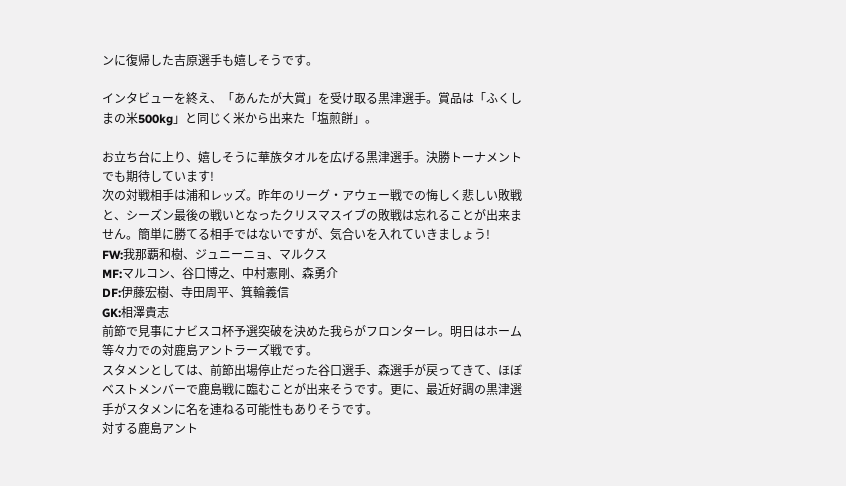ンに復帰した吉原選手も嬉しそうです。

インタビューを終え、「あんたが大賞」を受け取る黒津選手。賞品は「ふくしまの米500kg」と同じく米から出来た「塩煎餅」。

お立ち台に上り、嬉しそうに華族タオルを広げる黒津選手。決勝トーナメントでも期待しています!
次の対戦相手は浦和レッズ。昨年のリーグ・アウェー戦での悔しく悲しい敗戦と、シーズン最後の戦いとなったクリスマスイブの敗戦は忘れることが出来ません。簡単に勝てる相手ではないですが、気合いを入れていきましょう!
FW:我那覇和樹、ジュニーニョ、マルクス
MF:マルコン、谷口博之、中村憲剛、森勇介
DF:伊藤宏樹、寺田周平、箕輪義信
GK:相澤貴志
前節で見事にナビスコ杯予選突破を決めた我らがフロンターレ。明日はホーム等々力での対鹿島アントラーズ戦です。
スタメンとしては、前節出場停止だった谷口選手、森選手が戻ってきて、ほぼベストメンバーで鹿島戦に臨むことが出来そうです。更に、最近好調の黒津選手がスタメンに名を連ねる可能性もありそうです。
対する鹿島アント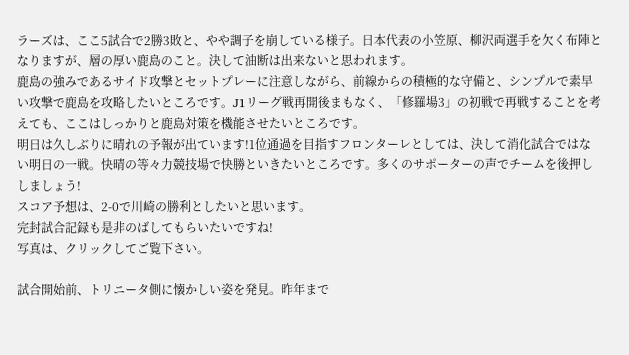ラーズは、ここ5試合で2勝3敗と、やや調子を崩している様子。日本代表の小笠原、柳沢両選手を欠く布陣となりますが、層の厚い鹿島のこと。決して油断は出来ないと思われます。
鹿島の強みであるサイド攻撃とセットプレーに注意しながら、前線からの積極的な守備と、シンプルで素早い攻撃で鹿島を攻略したいところです。J1リーグ戦再開後まもなく、「修羅場3」の初戦で再戦することを考えても、ここはしっかりと鹿島対策を機能させたいところです。
明日は久しぶりに晴れの予報が出ています!1位通過を目指すフロンターレとしては、決して消化試合ではない明日の一戦。快晴の等々力競技場で快勝といきたいところです。多くのサポーターの声でチームを後押ししましょう!
スコア予想は、2-0で川崎の勝利としたいと思います。
完封試合記録も是非のばしてもらいたいですね!
写真は、クリックしてご覧下さい。

試合開始前、トリニータ側に懐かしい姿を発見。昨年まで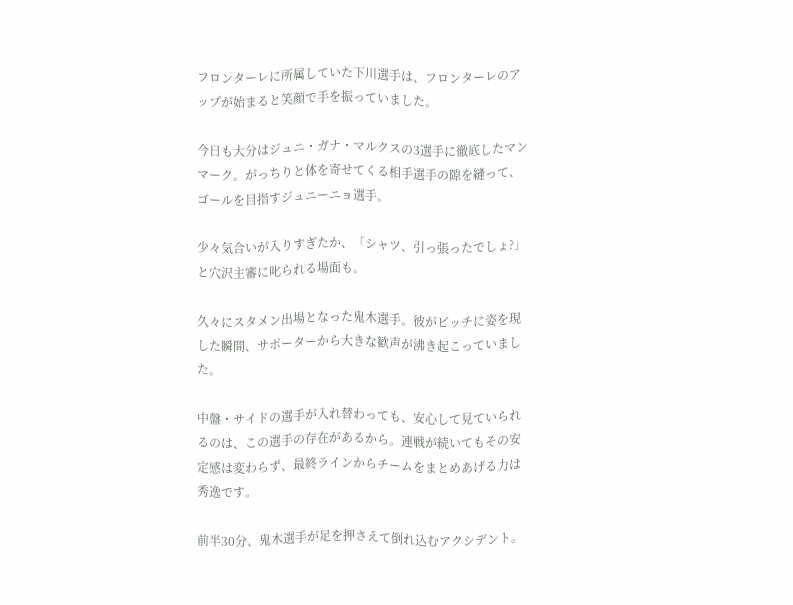フロンターレに所属していた下川選手は、フロンターレのアップが始まると笑顔で手を振っていました。

今日も大分はジュニ・ガナ・マルクスの3選手に徹底したマンマーク。がっちりと体を寄せてくる相手選手の隙を縫って、ゴールを目指すジュニーニョ選手。

少々気合いが入りすぎたか、「シャツ、引っ張ったでしょ?」と穴沢主審に叱られる場面も。

久々にスタメン出場となった鬼木選手。彼がピッチに姿を現した瞬間、サポーターから大きな歓声が沸き起こっていました。

中盤・サイドの選手が入れ替わっても、安心して見ていられるのは、この選手の存在があるから。連戦が続いてもその安定感は変わらず、最終ラインからチームをまとめあげる力は秀逸です。

前半30分、鬼木選手が足を押さえて倒れ込むアクシデント。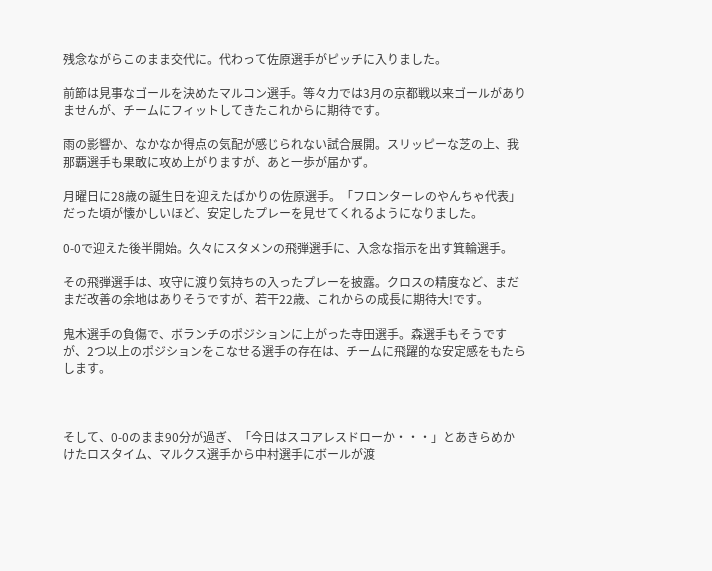残念ながらこのまま交代に。代わって佐原選手がピッチに入りました。

前節は見事なゴールを決めたマルコン選手。等々力では3月の京都戦以来ゴールがありませんが、チームにフィットしてきたこれからに期待です。

雨の影響か、なかなか得点の気配が感じられない試合展開。スリッピーな芝の上、我那覇選手も果敢に攻め上がりますが、あと一歩が届かず。

月曜日に28歳の誕生日を迎えたばかりの佐原選手。「フロンターレのやんちゃ代表」だった頃が懐かしいほど、安定したプレーを見せてくれるようになりました。

0-0で迎えた後半開始。久々にスタメンの飛弾選手に、入念な指示を出す箕輪選手。

その飛弾選手は、攻守に渡り気持ちの入ったプレーを披露。クロスの精度など、まだまだ改善の余地はありそうですが、若干22歳、これからの成長に期待大!です。

鬼木選手の負傷で、ボランチのポジションに上がった寺田選手。森選手もそうですが、2つ以上のポジションをこなせる選手の存在は、チームに飛躍的な安定感をもたらします。



そして、0-0のまま90分が過ぎ、「今日はスコアレスドローか・・・」とあきらめかけたロスタイム、マルクス選手から中村選手にボールが渡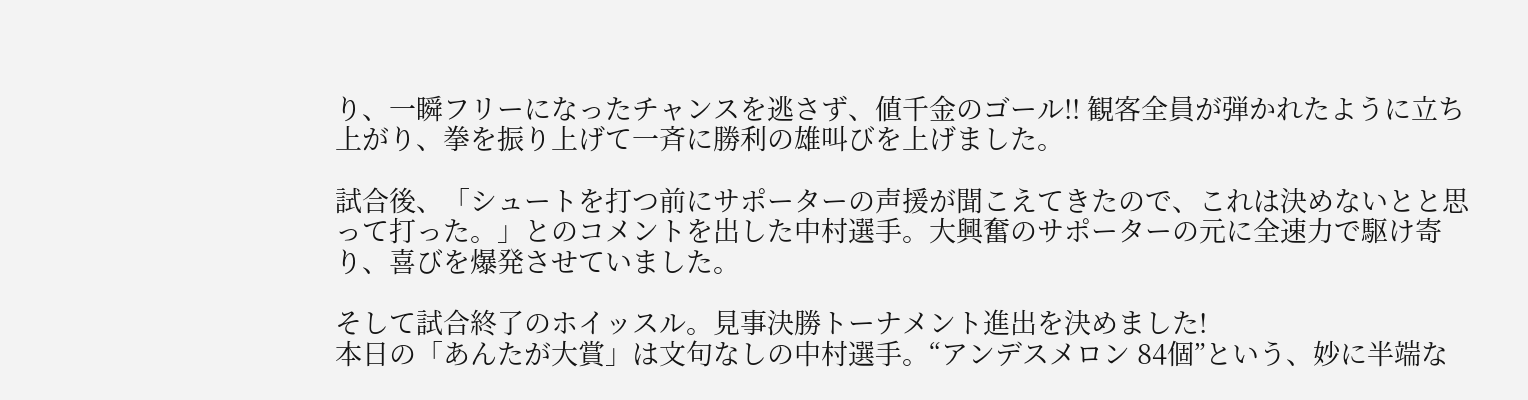り、一瞬フリーになったチャンスを逃さず、値千金のゴール!! 観客全員が弾かれたように立ち上がり、拳を振り上げて一斉に勝利の雄叫びを上げました。

試合後、「シュートを打つ前にサポーターの声援が聞こえてきたので、これは決めないとと思って打った。」とのコメントを出した中村選手。大興奮のサポーターの元に全速力で駆け寄り、喜びを爆発させていました。

そして試合終了のホイッスル。見事決勝トーナメント進出を決めました!
本日の「あんたが大賞」は文句なしの中村選手。“アンデスメロン 84個”という、妙に半端な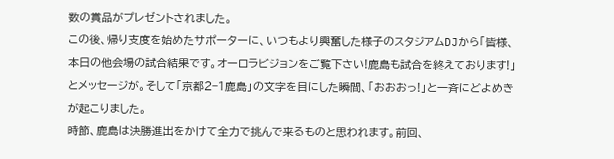数の賞品がプレゼントされました。
この後、帰り支度を始めたサポーターに、いつもより興奮した様子のスタジアムDJから「皆様、本日の他会場の試合結果です。オーロラビジョンをご覧下さい!鹿島も試合を終えております!」とメッセージが。そして「京都2−1鹿島」の文字を目にした瞬間、「おおおっ!」と一斉にどよめきが起こりました。
時節、鹿島は決勝進出をかけて全力で挑んで来るものと思われます。前回、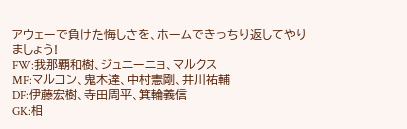アウェーで負けた悔しさを、ホームできっちり返してやりましょう!
FW:我那覇和樹、ジュニーニョ、マルクス
MF:マルコン、鬼木達、中村憲剛、井川祐輔
DF:伊藤宏樹、寺田周平、箕輪義信
GK:相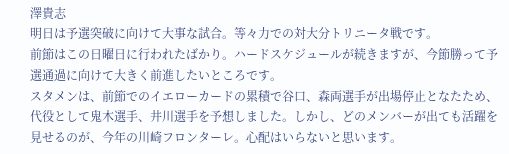澤貴志
明日は予選突破に向けて大事な試合。等々力での対大分トリニータ戦です。
前節はこの日曜日に行われたばかり。ハードスケジュールが続きますが、今節勝って予選通過に向けて大きく前進したいところです。
スタメンは、前節でのイエローカードの累積で谷口、森両選手が出場停止となたため、代役として鬼木選手、井川選手を予想しました。しかし、どのメンバーが出ても活躍を見せるのが、今年の川崎フロンターレ。心配はいらないと思います。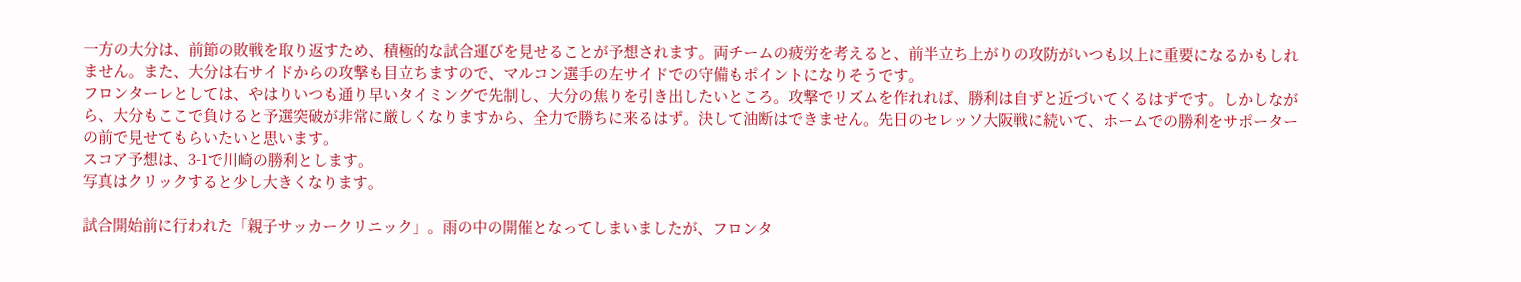一方の大分は、前節の敗戦を取り返すため、積極的な試合運びを見せることが予想されます。両チームの疲労を考えると、前半立ち上がりの攻防がいつも以上に重要になるかもしれません。また、大分は右サイドからの攻撃も目立ちますので、マルコン選手の左サイドでの守備もポイントになりそうです。
フロンターレとしては、やはりいつも通り早いタイミングで先制し、大分の焦りを引き出したいところ。攻撃でリズムを作れれば、勝利は自ずと近づいてくるはずです。しかしながら、大分もここで負けると予選突破が非常に厳しくなりますから、全力で勝ちに来るはず。決して油断はできません。先日のセレッソ大阪戦に続いて、ホームでの勝利をサポーターの前で見せてもらいたいと思います。
スコア予想は、3-1で川崎の勝利とします。
写真はクリックすると少し大きくなります。

試合開始前に行われた「親子サッカークリニック」。雨の中の開催となってしまいましたが、フロンタ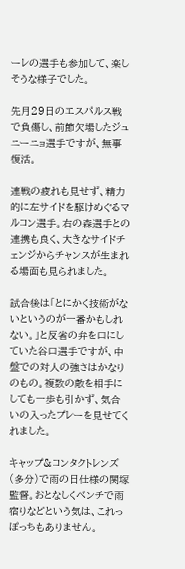ーレの選手も参加して、楽しそうな様子でした。

先月29日のエスパルス戦で負傷し、前節欠場したジュニーニョ選手ですが、無事復活。

連戦の疲れも見せず、精力的に左サイドを駆けめぐるマルコン選手。右の森選手との連携も良く、大きなサイドチェンジからチャンスが生まれる場面も見られました。

試合後は「とにかく技術がないというのが一番かもしれない。」と反省の弁を口にしていた谷口選手ですが、中盤での対人の強さはかなりのもの。複数の敵を相手にしても一歩も引かず、気合いの入ったプレーを見せてくれました。

キャップ&コンタクトレンズ(多分)で雨の日仕様の関塚監督。おとなしくベンチで雨宿りなどという気は、これっぽっちもありません。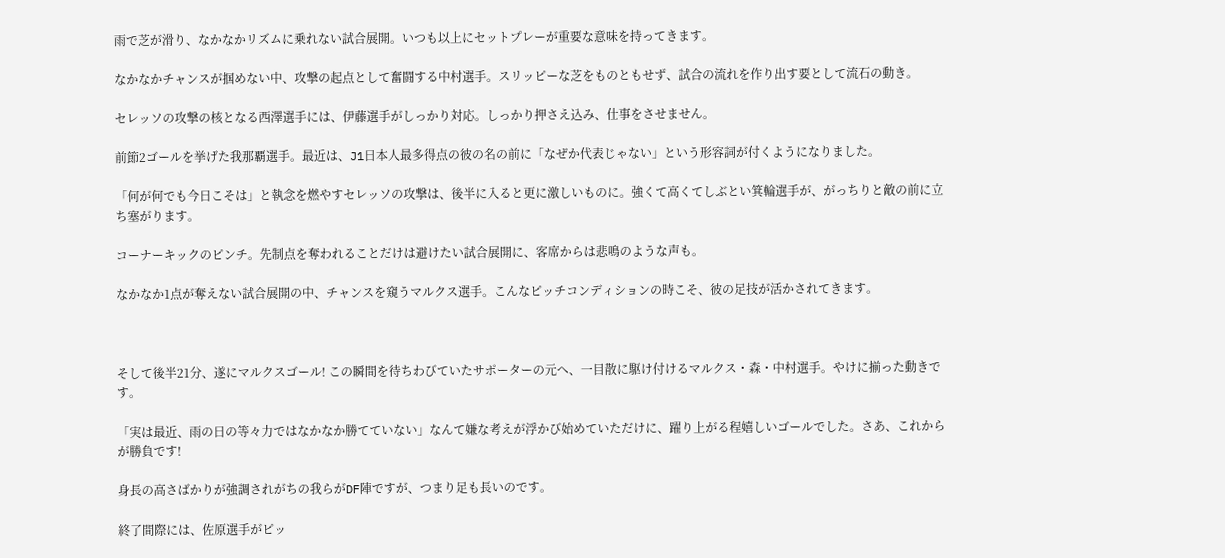雨で芝が滑り、なかなかリズムに乗れない試合展開。いつも以上にセットプレーが重要な意味を持ってきます。

なかなかチャンスが掴めない中、攻撃の起点として奮闘する中村選手。スリッピーな芝をものともせず、試合の流れを作り出す要として流石の動き。

セレッソの攻撃の核となる西澤選手には、伊藤選手がしっかり対応。しっかり押さえ込み、仕事をさせません。

前節2ゴールを挙げた我那覇選手。最近は、J1日本人最多得点の彼の名の前に「なぜか代表じゃない」という形容詞が付くようになりました。

「何が何でも今日こそは」と執念を燃やすセレッソの攻撃は、後半に入ると更に激しいものに。強くて高くてしぶとい箕輪選手が、がっちりと敵の前に立ち塞がります。

コーナーキックのピンチ。先制点を奪われることだけは避けたい試合展開に、客席からは悲鳴のような声も。

なかなか1点が奪えない試合展開の中、チャンスを窺うマルクス選手。こんなピッチコンディションの時こそ、彼の足技が活かされてきます。



そして後半21分、遂にマルクスゴール! この瞬間を待ちわびていたサポーターの元へ、一目散に駆け付けるマルクス・森・中村選手。やけに揃った動きです。

「実は最近、雨の日の等々力ではなかなか勝てていない」なんて嫌な考えが浮かび始めていただけに、躍り上がる程嬉しいゴールでした。さあ、これからが勝負です!

身長の高さばかりが強調されがちの我らがDF陣ですが、つまり足も長いのです。

終了間際には、佐原選手がピッ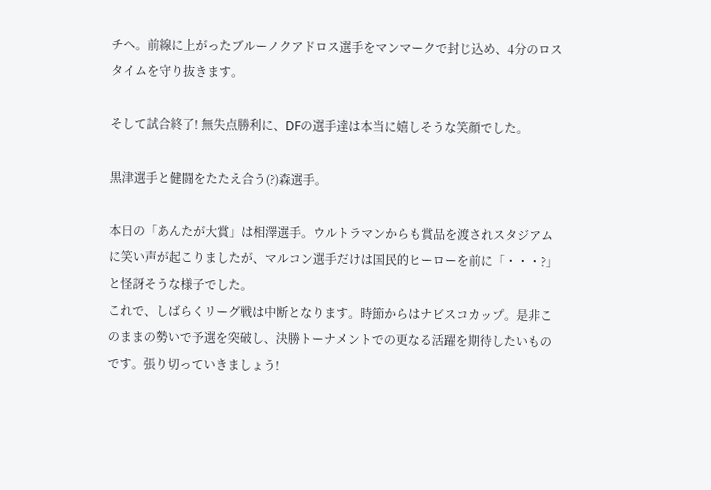チへ。前線に上がったブルーノクアドロス選手をマンマークで封じ込め、4分のロスタイムを守り抜きます。

そして試合終了! 無失点勝利に、DFの選手達は本当に嬉しそうな笑顔でした。

黒津選手と健闘をたたえ合う(?)森選手。

本日の「あんたが大賞」は相澤選手。ウルトラマンからも賞品を渡されスタジアムに笑い声が起こりましたが、マルコン選手だけは国民的ヒーローを前に「・・・?」と怪訝そうな様子でした。
これで、しばらくリーグ戦は中断となります。時節からはナビスコカップ。是非このままの勢いで予選を突破し、決勝トーナメントでの更なる活躍を期待したいものです。張り切っていきましょう!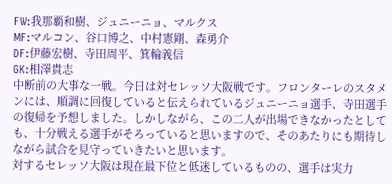FW:我那覇和樹、ジュニーニョ、マルクス
MF:マルコン、谷口博之、中村憲剛、森勇介
DF:伊藤宏樹、寺田周平、箕輪義信
GK:相澤貴志
中断前の大事な一戦。今日は対セレッソ大阪戦です。フロンターレのスタメンには、順調に回復していると伝えられているジュニーニョ選手、寺田選手の復帰を予想しました。しかしながら、この二人が出場できなかったとしても、十分戦える選手がそろっていると思いますので、そのあたりにも期待しながら試合を見守っていきたいと思います。
対するセレッソ大阪は現在最下位と低迷しているものの、選手は実力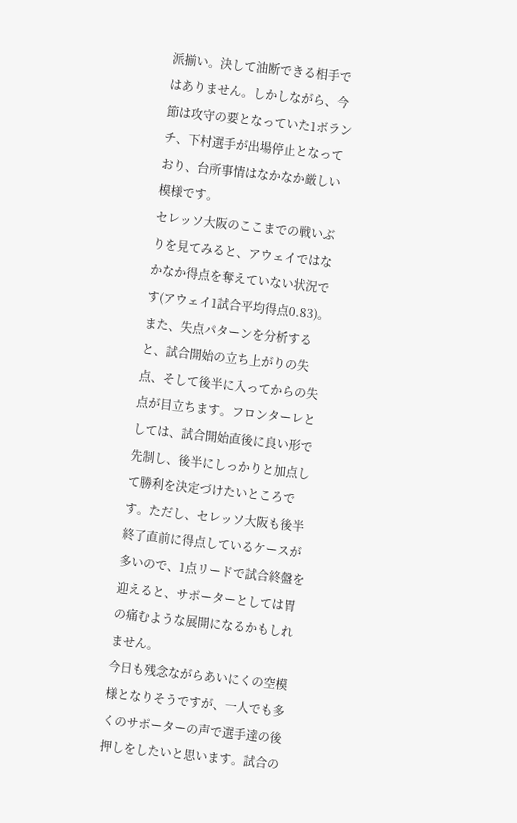派揃い。決して油断できる相手ではありません。しかしながら、今節は攻守の要となっていた1ボランチ、下村選手が出場停止となっており、台所事情はなかなか厳しい模様です。
セレッソ大阪のここまでの戦いぶりを見てみると、アウェイではなかなか得点を奪えていない状況です(アウェイ1試合平均得点0.83)。また、失点パターンを分析すると、試合開始の立ち上がりの失点、そして後半に入ってからの失点が目立ちます。フロンターレとしては、試合開始直後に良い形で先制し、後半にしっかりと加点して勝利を決定づけたいところです。ただし、セレッソ大阪も後半終了直前に得点しているケースが多いので、1点リードで試合終盤を迎えると、サポーターとしては胃の痛むような展開になるかもしれません。
今日も残念ながらあいにくの空模様となりそうですが、一人でも多くのサポーターの声で選手達の後押しをしたいと思います。試合の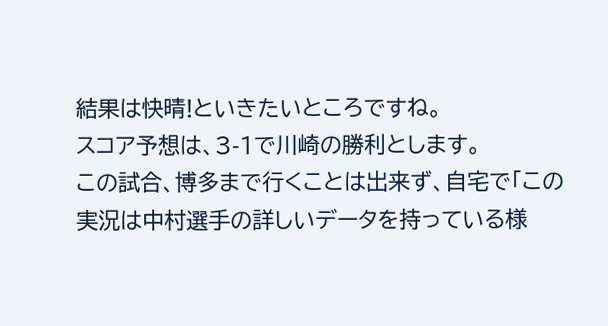結果は快晴!といきたいところですね。
スコア予想は、3-1で川崎の勝利とします。
この試合、博多まで行くことは出来ず、自宅で「この実況は中村選手の詳しいデータを持っている様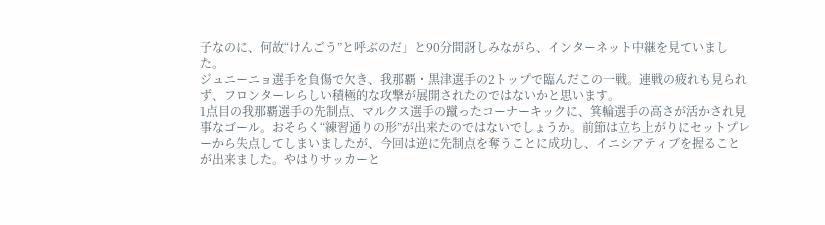子なのに、何故“けんごう”と呼ぶのだ」と90分間訝しみながら、インターネット中継を見ていました。
ジュニーニョ選手を負傷で欠き、我那覇・黒津選手の2トップで臨んだこの一戦。連戦の疲れも見られず、フロンターレらしい積極的な攻撃が展開されたのではないかと思います。
1点目の我那覇選手の先制点、マルクス選手の蹴ったコーナーキックに、箕輪選手の高さが活かされ見事なゴール。おそらく“練習通りの形”が出来たのではないでしょうか。前節は立ち上がりにセットプレーから失点してしまいましたが、今回は逆に先制点を奪うことに成功し、イニシアティブを握ることが出来ました。やはりサッカーと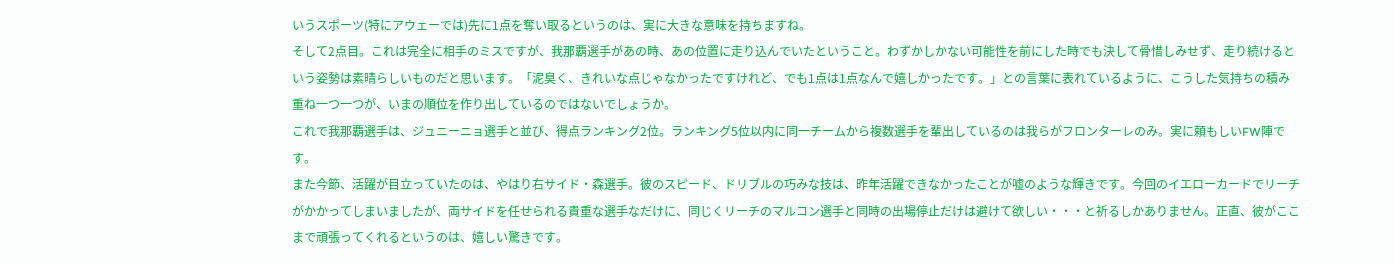いうスポーツ(特にアウェーでは)先に1点を奪い取るというのは、実に大きな意味を持ちますね。
そして2点目。これは完全に相手のミスですが、我那覇選手があの時、あの位置に走り込んでいたということ。わずかしかない可能性を前にした時でも決して骨惜しみせず、走り続けるという姿勢は素晴らしいものだと思います。「泥臭く、きれいな点じゃなかったですけれど、でも1点は1点なんで嬉しかったです。」との言葉に表れているように、こうした気持ちの積み重ね一つ一つが、いまの順位を作り出しているのではないでしょうか。
これで我那覇選手は、ジュニーニョ選手と並び、得点ランキング2位。ランキング5位以内に同一チームから複数選手を輩出しているのは我らがフロンターレのみ。実に頼もしいFW陣です。
また今節、活躍が目立っていたのは、やはり右サイド・森選手。彼のスピード、ドリブルの巧みな技は、昨年活躍できなかったことが嘘のような輝きです。今回のイエローカードでリーチがかかってしまいましたが、両サイドを任せられる貴重な選手なだけに、同じくリーチのマルコン選手と同時の出場停止だけは避けて欲しい・・・と祈るしかありません。正直、彼がここまで頑張ってくれるというのは、嬉しい驚きです。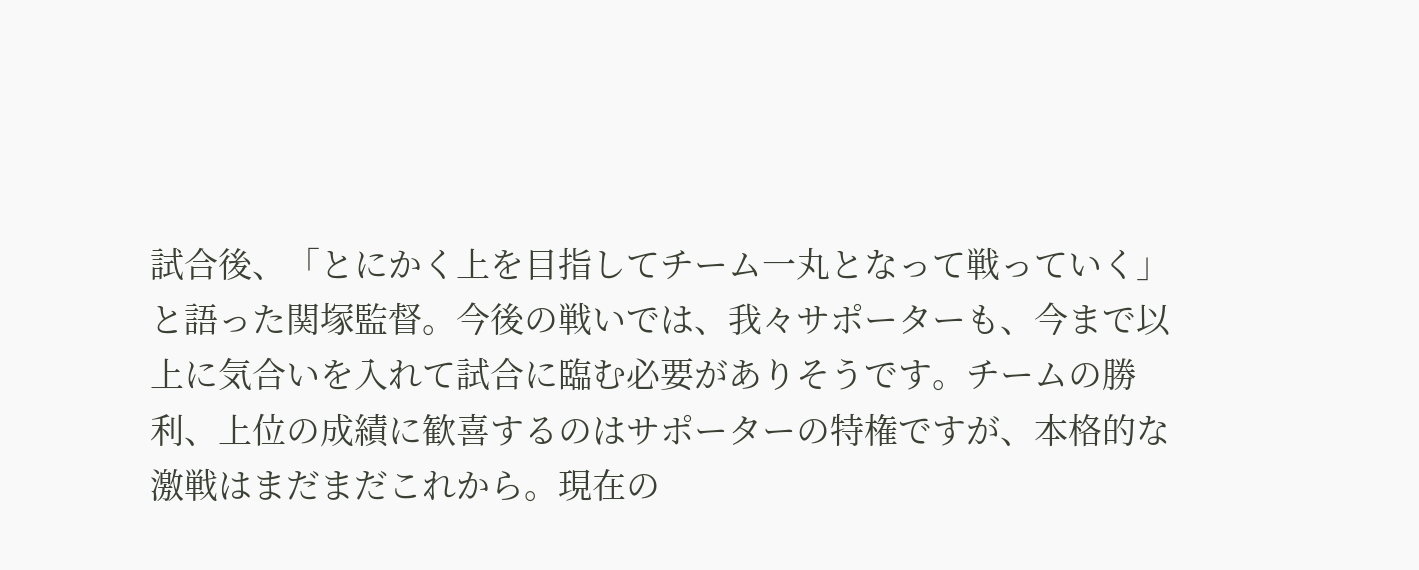試合後、「とにかく上を目指してチーム一丸となって戦っていく」と語った関塚監督。今後の戦いでは、我々サポーターも、今まで以上に気合いを入れて試合に臨む必要がありそうです。チームの勝利、上位の成績に歓喜するのはサポーターの特権ですが、本格的な激戦はまだまだこれから。現在の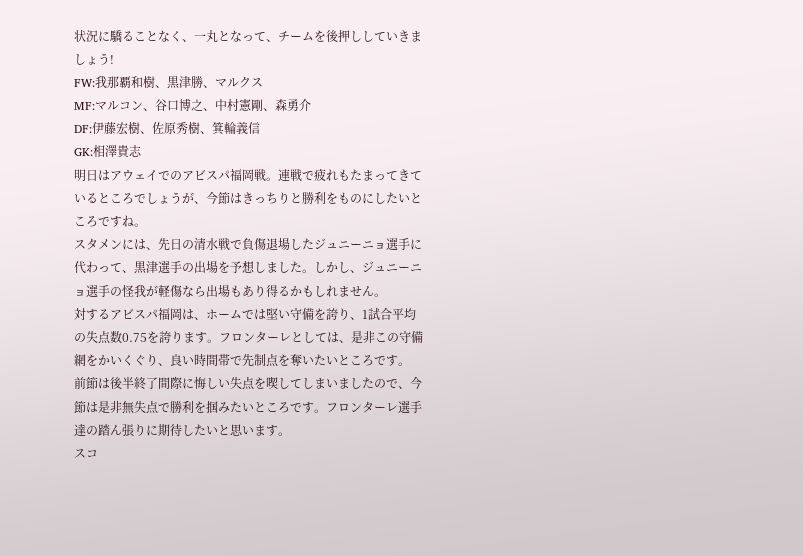状況に驕ることなく、一丸となって、チームを後押ししていきましょう!
FW:我那覇和樹、黒津勝、マルクス
MF:マルコン、谷口博之、中村憲剛、森勇介
DF:伊藤宏樹、佐原秀樹、箕輪義信
GK:相澤貴志
明日はアウェイでのアビスパ福岡戦。連戦で疲れもたまってきているところでしょうが、今節はきっちりと勝利をものにしたいところですね。
スタメンには、先日の清水戦で負傷退場したジュニーニョ選手に代わって、黒津選手の出場を予想しました。しかし、ジュニーニョ選手の怪我が軽傷なら出場もあり得るかもしれません。
対するアビスパ福岡は、ホームでは堅い守備を誇り、1試合平均の失点数0.75を誇ります。フロンターレとしては、是非この守備網をかいくぐり、良い時間帯で先制点を奪いたいところです。
前節は後半終了間際に悔しい失点を喫してしまいましたので、今節は是非無失点で勝利を掴みたいところです。フロンターレ選手達の踏ん張りに期待したいと思います。
スコ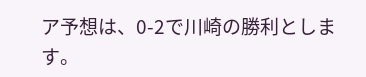ア予想は、0-2で川崎の勝利とします。